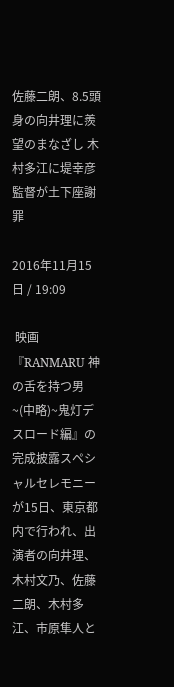佐藤二朗、8.5頭身の向井理に羨望のまなざし 木村多江に堤幸彦監督が土下座謝罪

2016年11月15日 / 19:09

 映画『RANMARU 神の舌を持つ男~(中略)~鬼灯デスロード編』の完成披露スペシャルセレモニーが15日、東京都内で行われ、出演者の向井理、木村文乃、佐藤二朗、木村多江、市原隼人と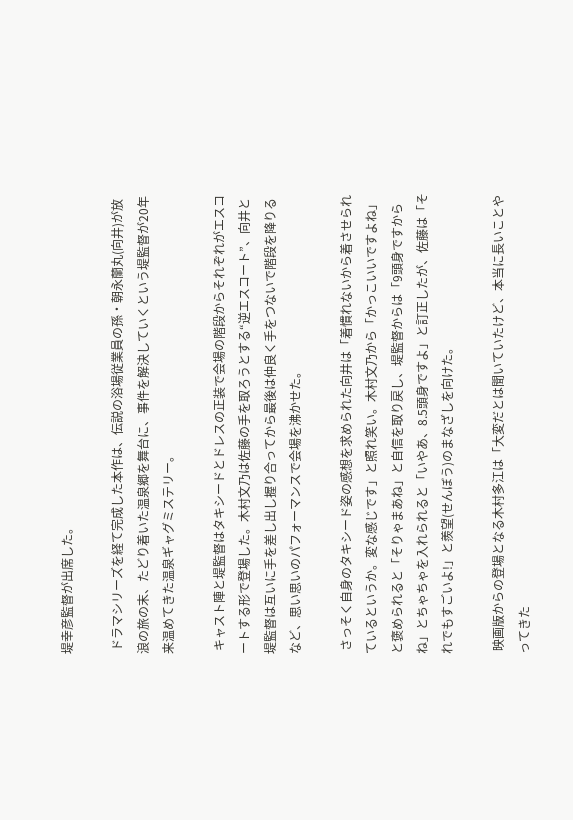堤幸彦監督が出席した。

 ドラマシリーズを経て完成した本作は、伝説の浴場従業員の孫・朝永蘭丸(向井)が放浪の旅の末、たどり着いた温泉郷を舞台に、事件を解決していくという堤監督が20年来温めてきた温泉ギャグミステリー。

 キャスト陣と堤監督はタキシードとドレスの正装で会場の階段からそれぞれがエスコートする形で登場した。木村文乃は佐藤の手を取ろうとする“逆エスコート”、向井と堤監督は互いに手を差し出し握り合ってから最後は仲良く手をつないで階段を降りるなど、思い思いのパフォーマンスで会場を沸かせた。

 さっそく自身のタキシード姿の感想を求められた向井は「着慣れないから着させられているというか。変な感じです」と照れ笑い。木村文乃から「かっこいいですよね」と褒められると「そりゃまあね」と自信を取り戻し、堤監督からは「9頭身ですからね」とちゃちゃを入れられると「いやあ、8.5頭身ですよ」と訂正したが、佐藤は「それでもすごいよ!」と羨望(せんぼう)のまなざしを向けた。

 映画版からの登場となる木村多江は「大変だとは聞いていたけど、本当に長いことやってきた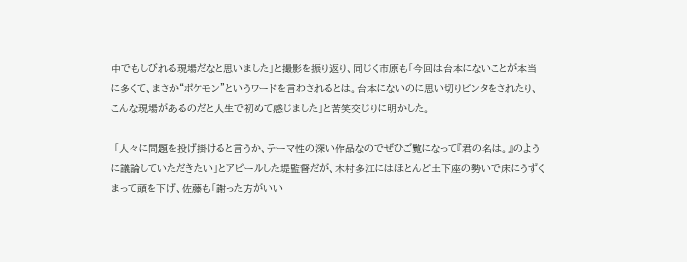中でもしびれる現場だなと思いました」と撮影を振り返り、同じく市原も「今回は台本にないことが本当に多くて、まさか“ポケモン”というワードを言わされるとは。台本にないのに思い切りビンタをされたり、こんな現場があるのだと人生で初めて感じました」と苦笑交じりに明かした。

 「人々に問題を投げ掛けると言うか、テーマ性の深い作品なのでぜひご覧になって『君の名は。』のように議論していただきたい」とアピールした堤監督だが、木村多江にはほとんど土下座の勢いで床にうずくまって頭を下げ、佐藤も「謝った方がいい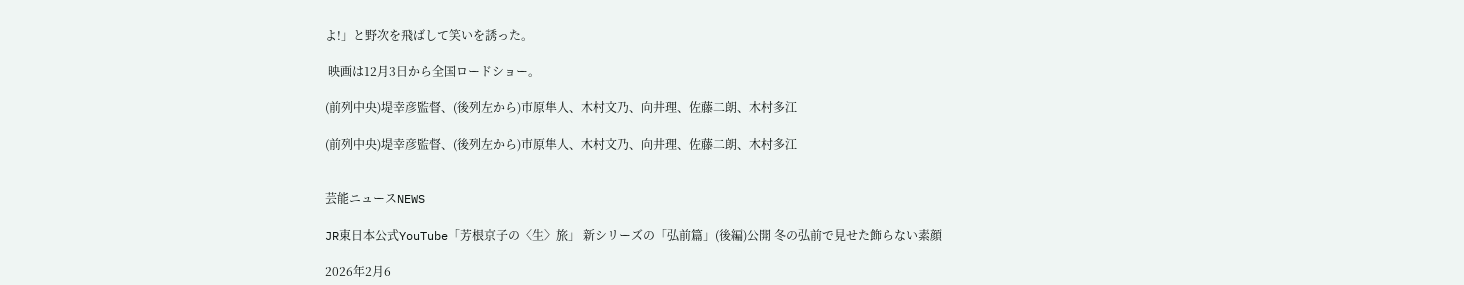よ!」と野次を飛ばして笑いを誘った。

 映画は12月3日から全国ロードショー。

(前列中央)堤幸彦監督、(後列左から)市原隼人、木村文乃、向井理、佐藤二朗、木村多江

(前列中央)堤幸彦監督、(後列左から)市原隼人、木村文乃、向井理、佐藤二朗、木村多江


芸能ニュースNEWS

JR東日本公式YouTube「芳根京子の〈生〉旅」 新シリーズの「弘前篇」(後編)公開 冬の弘前で見せた飾らない素顔

2026年2月6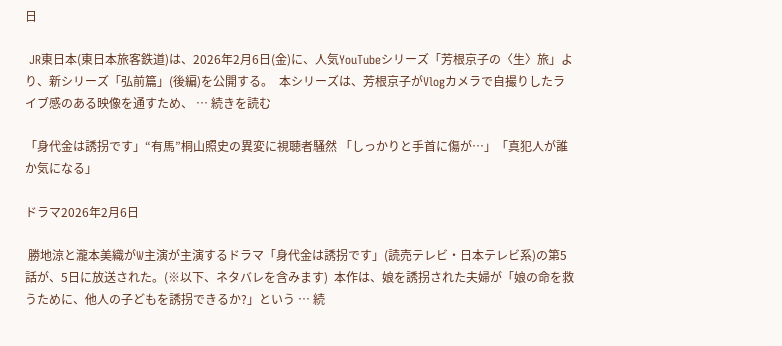日

 JR東日本(東日本旅客鉄道)は、2026年2月6日(金)に、人気YouTubeシリーズ「芳根京子の〈生〉旅」より、新シリーズ「弘前篇」(後編)を公開する。  本シリーズは、芳根京子がVlogカメラで自撮りしたライブ感のある映像を通すため、 … 続きを読む

「身代金は誘拐です」“有馬”桐山照史の異変に視聴者騒然 「しっかりと手首に傷が…」「真犯人が誰か気になる」

ドラマ2026年2月6日

 勝地涼と瀧本美織がW主演が主演するドラマ「身代金は誘拐です」(読売テレビ・日本テレビ系)の第5話が、5日に放送された。(※以下、ネタバレを含みます)  本作は、娘を誘拐された夫婦が「娘の命を救うために、他人の子どもを誘拐できるか?」という … 続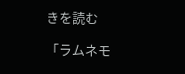きを読む

「ラムネモ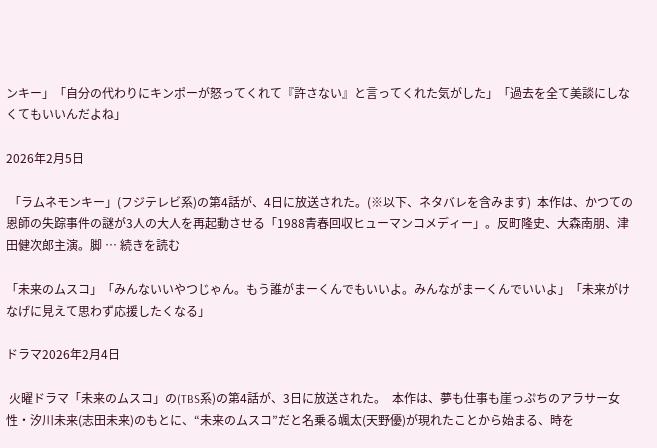ンキー」「自分の代わりにキンポーが怒ってくれて『許さない』と言ってくれた気がした」「過去を全て美談にしなくてもいいんだよね」

2026年2月5日

 「ラムネモンキー」(フジテレビ系)の第4話が、4日に放送された。(※以下、ネタバレを含みます)  本作は、かつての恩師の失踪事件の謎が3人の大人を再起動させる「1988青春回収ヒューマンコメディー」。反町隆史、大森南朋、津田健次郎主演。脚 … 続きを読む

「未来のムスコ」「みんないいやつじゃん。もう誰がまーくんでもいいよ。みんながまーくんでいいよ」「未来がけなげに見えて思わず応援したくなる」

ドラマ2026年2月4日

 火曜ドラマ「未来のムスコ」の(TBS系)の第4話が、3日に放送された。  本作は、夢も仕事も崖っぷちのアラサー女性・汐川未来(志田未来)のもとに、“未来のムスコ”だと名乗る颯太(天野優)が現れたことから始まる、時を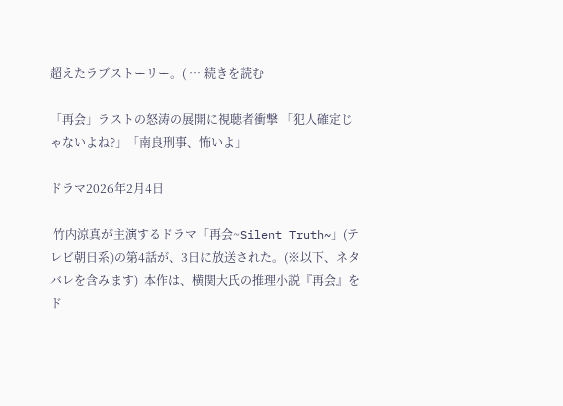超えたラブストーリー。( … 続きを読む

「再会」ラストの怒涛の展開に視聴者衝撃 「犯人確定じゃないよね?」「南良刑事、怖いよ」

ドラマ2026年2月4日

 竹内涼真が主演するドラマ「再会~Silent Truth~」(テレビ朝日系)の第4話が、3日に放送された。(※以下、ネタバレを含みます)  本作は、横関大氏の推理小説『再会』をド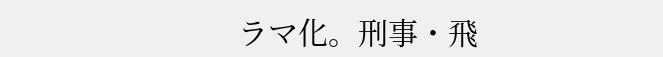ラマ化。刑事・飛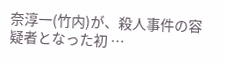奈淳一(竹内)が、殺人事件の容疑者となった初 …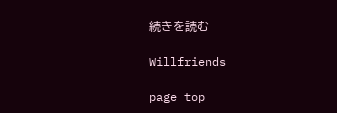続きを読む

Willfriends

page top